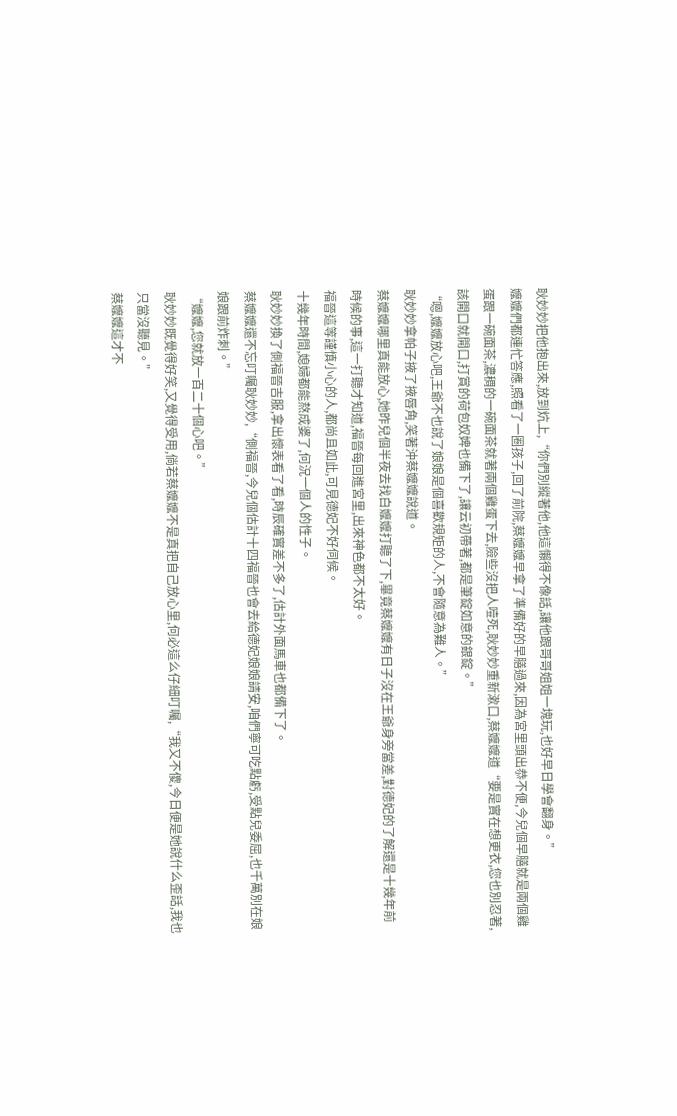耿妙妙把他抱出來,放到炕上,“你們別縱著他,他這懶得不像話,讓他跟哥哥姐姐一塊玩,也好早日學會翻身。”
嬤嬤們都連忙答應,照看了一圈孩子,回了前院,蔡嬤嬤早拿了準備好的早膳過來,因為宮里頭出恭不便,今兒個早膳就是兩個雞蛋跟一碗面茶,濃稠的一碗面茶就著兩個雞蛋下去,險些沒把人噎死,耿妙妙重新漱口,蔡嬤嬤道“要是實在想更衣,您也別忍著,該開口就開口,打賞的荷包奴婢也備下了,讓云初帶著,都是筆錠如意的銀錠。”
“嗯,嬤嬤放心吧,王爺不也說了娘娘是個喜歡規矩的人,不會隨意為難人。”
耿妙妙拿帕子掖了掖唇角,笑著沖蔡嬤嬤說道。
蔡嬤嬤哪里真能放心,她昨兒個半夜去找白嬤嬤打聽了下,畢竟蔡嬤嬤有日子沒在王爺身旁當差,對德妃的了解還是十幾年前時候的事,這一打聽才知道,福晉每回進宮里,出來神色都不太好。
福晉這等謹慎小心的人,都尚且如此,可見德妃不好伺候。
十幾年時間,媳婦都能熬成婆了,何況一個人的性子。
耿妙妙換了側福晉吉服,拿出懷表看了看,時辰確實差不多了,估計外面馬車也都備下了。
蔡嬤嬤還不忘叮囑耿妙妙,“側福晉,今兒個估計十四福晉也會去給德妃娘娘請安,咱們寧可吃點虧,受點兒委屈,也千萬別在娘娘跟前炸刺。”
“嬤嬤,您就放一百二十個心吧。”
耿妙妙既覺得好笑,又覺得受用,倘若蔡嬤嬤不是真把自己放心里,何必這么仔細叮囑,“我又不傻,今日便是她說什么歪話,我也只當沒聽見。”
蔡嬤嬤這才不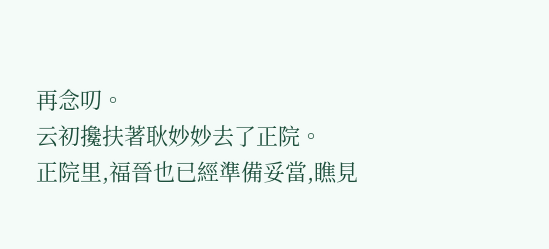再念叨。
云初攙扶著耿妙妙去了正院。
正院里,福晉也已經準備妥當,瞧見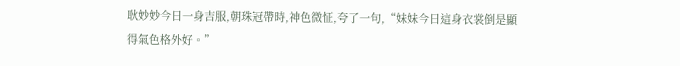耿妙妙今日一身吉服,朝珠冠帶時,神色微怔,夸了一句,“妹妹今日這身衣裳倒是顯得氣色格外好。”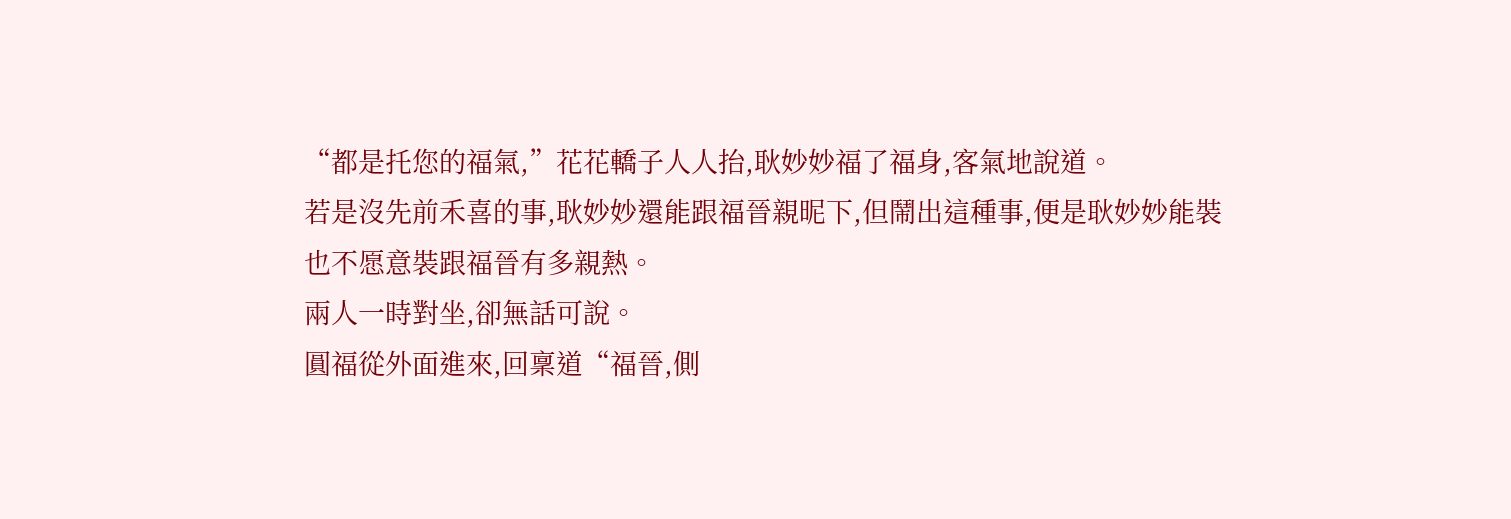“都是托您的福氣,”花花轎子人人抬,耿妙妙福了福身,客氣地說道。
若是沒先前禾喜的事,耿妙妙還能跟福晉親昵下,但鬧出這種事,便是耿妙妙能裝也不愿意裝跟福晉有多親熱。
兩人一時對坐,卻無話可說。
圓福從外面進來,回稟道“福晉,側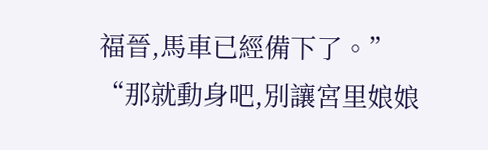福晉,馬車已經備下了。”
“那就動身吧,別讓宮里娘娘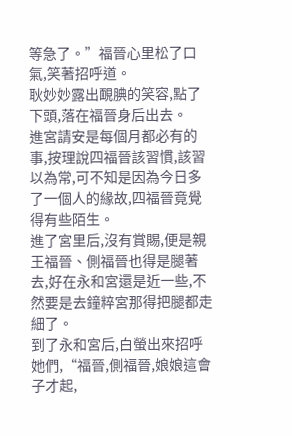等急了。”福晉心里松了口氣,笑著招呼道。
耿妙妙露出靦腆的笑容,點了下頭,落在福晉身后出去。
進宮請安是每個月都必有的事,按理說四福晉該習慣,該習以為常,可不知是因為今日多了一個人的緣故,四福晉竟覺得有些陌生。
進了宮里后,沒有賞賜,便是親王福晉、側福晉也得是腿著去,好在永和宮還是近一些,不然要是去鐘粹宮那得把腿都走細了。
到了永和宮后,白螢出來招呼她們,“福晉,側福晉,娘娘這會子才起,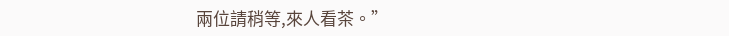兩位請稍等,來人看茶。”